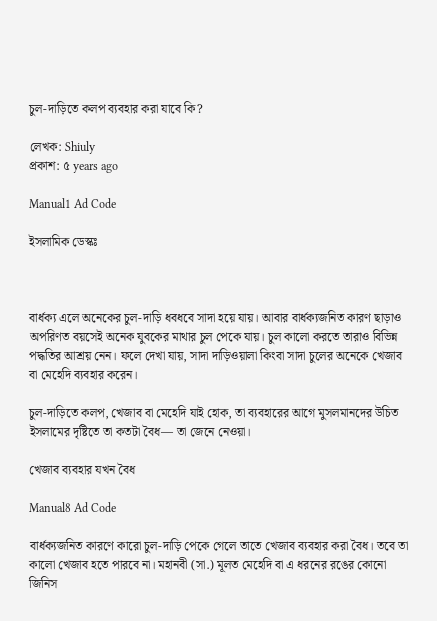চুল-দাড়িতে কলপ ব্যবহার করা যাবে কি?

লেখক: Shiuly
প্রকাশ: ৫ years ago

Manual1 Ad Code

ইসলামিক ডেস্কঃ



বার্ধক্য এলে অনেকের চুল-দাড়ি ধবধবে সাদা হয়ে যায়। আবার বার্ধক্যজনিত কারণ ছাড়াও অপরিণত বয়সেই অনেক যুবকের মাথার চুল পেকে যায়। চুল কালো করতে তারাও বিভিন্ন পদ্ধতির আশ্রয় নেন। ফলে দেখা যায়, সাদা দাড়িওয়ালা কিংবা সাদা চুলের অনেকে খেজাব বা মেহেদি ব্যবহার করেন।

চুল-দাড়িতে কলপ, খেজাব বা মেহেদি যাই হোক, তা ব্যবহারের আগে মুসলমানদের উচিত ইসলামের দৃষ্টিতে তা কতটা বৈধ— তা জেনে নেওয়া।

খেজাব ব্যবহার যখন বৈধ

Manual8 Ad Code

বার্ধক্যজনিত কারণে কারো চুল-দাড়ি পেকে গেলে তাতে খেজাব ব্যবহার করা বৈধ। তবে তা কালো খেজাব হতে পারবে না। মহানবী (সা.) মূলত মেহেদি বা এ ধরনের রঙের কোনো জিনিস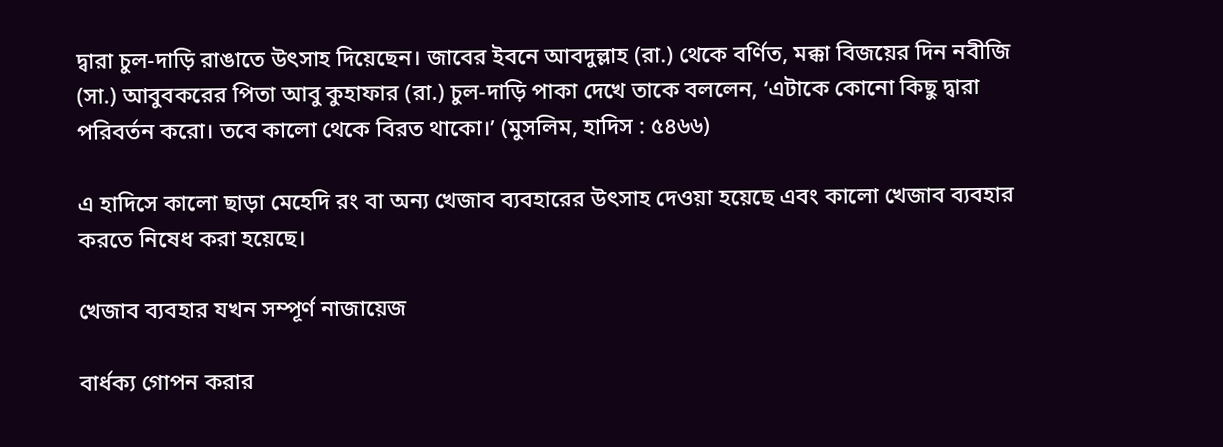দ্বারা চুল-দাড়ি রাঙাতে উৎসাহ দিয়েছেন। জাবের ইবনে আবদুল্লাহ (রা.) থেকে বর্ণিত, মক্কা বিজয়ের দিন নবীজি (সা.) আবুবকরের পিতা আবু কুহাফার (রা.) চুল-দাড়ি পাকা দেখে তাকে বললেন, ‘এটাকে কোনো কিছু দ্বারা পরিবর্তন করো। তবে কালো থেকে বিরত থাকো।’ (মুসলিম, হাদিস : ৫৪৬৬)

এ হাদিসে কালো ছাড়া মেহেদি রং বা অন্য খেজাব ব্যবহারের উৎসাহ দেওয়া হয়েছে এবং কালো খেজাব ব্যবহার করতে নিষেধ করা হয়েছে।

খেজাব ব্যবহার যখন সম্পূর্ণ নাজায়েজ

বার্ধক্য গোপন করার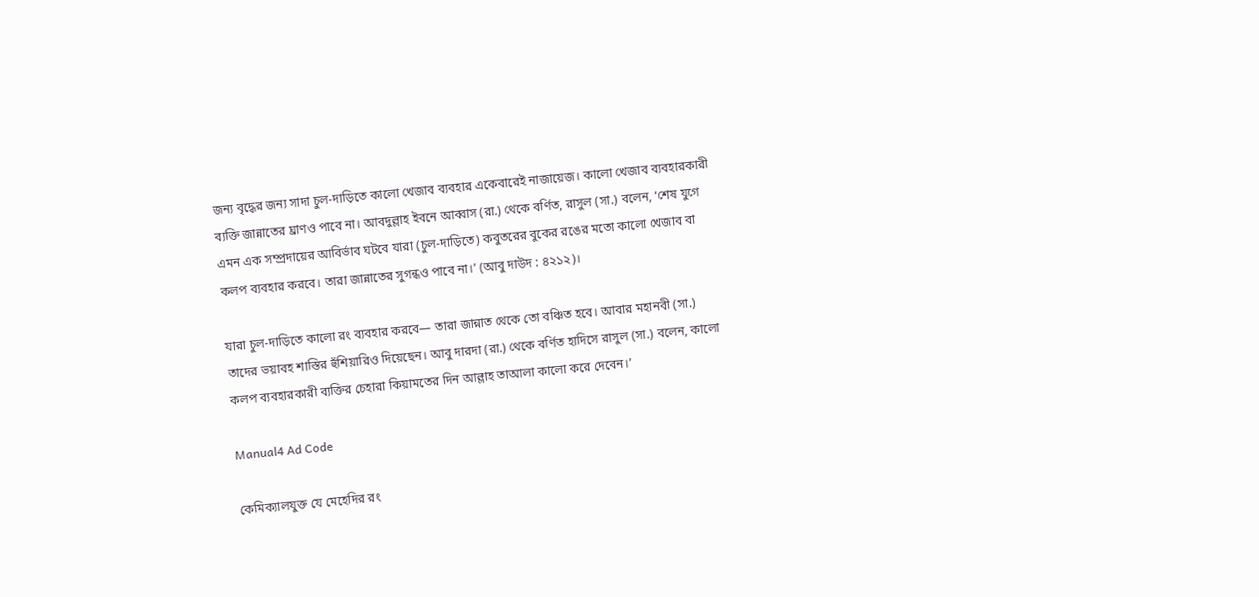জন্য বৃদ্ধের জন্য সাদা চুল-দাড়িতে কালো খেজাব ব্যবহার একেবারেই নাজায়েজ। কালো খেজাব ব্যবহারকারী ব্যক্তি জান্নাতের ঘ্রাণও পাবে না। আবদুল্লাহ ইবনে আব্বাস (রা.) থেকে বর্ণিত, রাসুল (সা.) বলেন, ‘শেষ যুগে এমন এক সম্প্রদায়ের আবির্ভাব ঘটবে যারা (চুল-দাড়িতে) কবুতরের বুকের রঙের মতো কালো খেজাব বা কলপ ব্যবহার করবে। তারা জান্নাতের সুগন্ধও পাবে না।’ (আবু দাউদ : ৪২১২)।

যারা চুল-দাড়িতে কালো রং ব্যবহার করবে— তারা জান্নাত থেকে তো বঞ্চিত হবে। আবার মহানবী (সা.) তাদের ভয়াবহ শাস্তির হুঁশিয়ারিও দিয়েছেন। আবু দারদা (রা.) থেকে বর্ণিত হাদিসে রাসুল (সা.) বলেন, কালো কলপ ব্যবহারকারী ব্যক্তির চেহারা কিয়ামতের দিন আল্লাহ তাআলা কালো করে দেবেন।’

Manual4 Ad Code

কেমিক্যালযুক্ত যে মেহেদির রং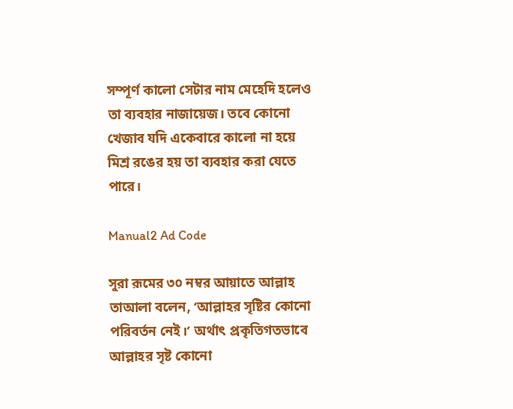সম্পূর্ণ কালো সেটার নাম মেহেদি হলেও তা ব্যবহার নাজায়েজ। তবে কোনো খেজাব যদি একেবারে কালো না হয়ে মিশ্র রঙের হয় তা ব্যবহার করা যেতে পারে।

Manual2 Ad Code

সুরা রূমের ৩০ নম্বর আয়াতে আল্লাহ তাআলা বলেন, ‘আল্লাহর সৃষ্টির কোনো পরিবর্তন নেই।’ অর্থাৎ প্রকৃতিগতভাবে আল্লাহর সৃষ্ট কোনো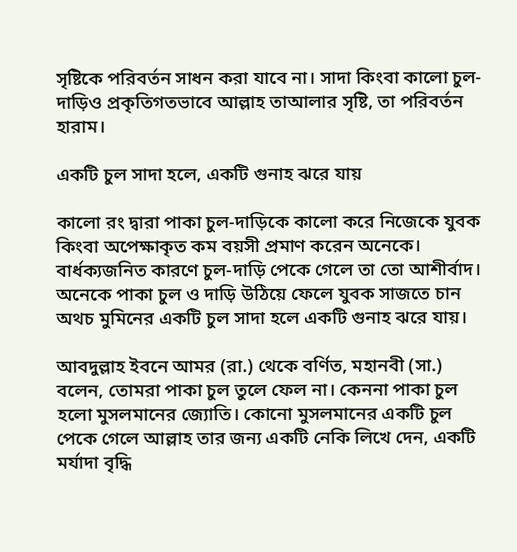সৃষ্টিকে পরিবর্তন সাধন করা যাবে না। সাদা কিংবা কালো চুল-দাড়িও প্রকৃতিগতভাবে আল্লাহ তাআলার সৃষ্টি, তা পরিবর্তন হারাম।

একটি চুল সাদা হলে, একটি গুনাহ ঝরে যায়

কালো রং দ্বারা পাকা চুল-দাড়িকে কালো করে নিজেকে যুবক কিংবা অপেক্ষাকৃত কম বয়সী প্রমাণ করেন অনেকে। বার্ধক্যজনিত কারণে চুল-দাড়ি পেকে গেলে তা তো আশীর্বাদ। অনেকে পাকা চুল ও দাড়ি উঠিয়ে ফেলে যুবক সাজতে চান অথচ মুমিনের একটি চুল সাদা হলে একটি গুনাহ ঝরে যায়।

আবদুল্লাহ ইবনে আমর (রা.) থেকে বর্ণিত, মহানবী (সা.) বলেন, তোমরা পাকা চুল তুলে ফেল না। কেননা পাকা চুল হলো মুসলমানের জ্যোতি। কোনো মুসলমানের একটি চুল পেকে গেলে আল্লাহ তার জন্য একটি নেকি লিখে দেন, একটি মর্যাদা বৃদ্ধি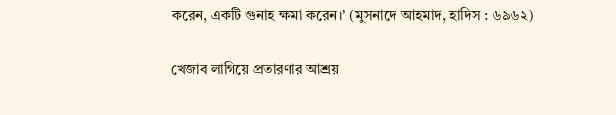করেন, একটি গুনাহ ক্ষমা করেন।’ (মুসনাদে আহমাদ, হাদিস : ৬৯৬২)

খেজাব লাগিয়ে প্রতারণার আশ্রয়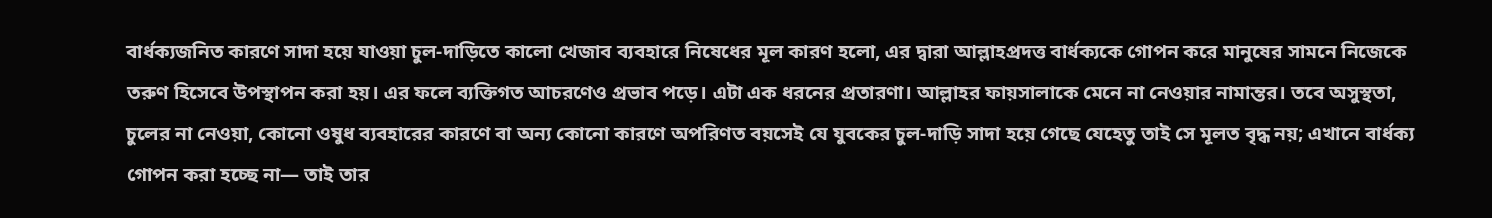বার্ধক্যজনিত কারণে সাদা হয়ে যাওয়া চুল-দাড়িতে কালো খেজাব ব্যবহারে নিষেধের মূল কারণ হলো, এর দ্বারা আল্লাহপ্রদত্ত বার্ধক্যকে গোপন করে মানুষের সামনে নিজেকে তরুণ হিসেবে উপস্থাপন করা হয়। এর ফলে ব্যক্তিগত আচরণেও প্রভাব পড়ে। এটা এক ধরনের প্রতারণা। আল্লাহর ফায়সালাকে মেনে না নেওয়ার নামান্তর। তবে অসুস্থতা, চুলের না নেওয়া, কোনো ওষুধ ব্যবহারের কারণে বা অন্য কোনো কারণে অপরিণত বয়সেই যে যুবকের চুল-দাড়ি সাদা হয়ে গেছে যেহেতু তাই সে মূলত বৃদ্ধ নয়; এখানে বার্ধক্য গোপন করা হচ্ছে না— তাই তার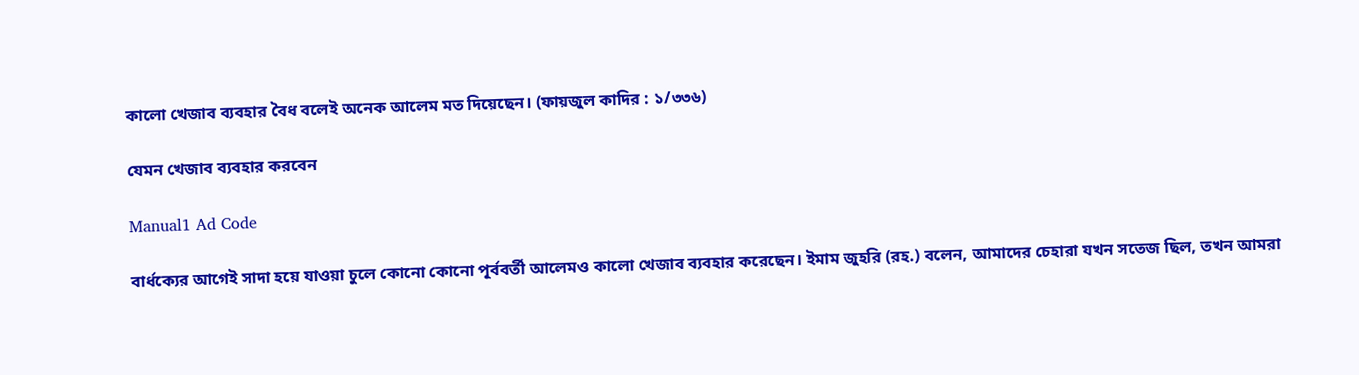কালো খেজাব ব্যবহার বৈধ বলেই অনেক আলেম মত দিয়েছেন। (ফায়জুল কাদির : ১/৩৩৬)

যেমন খেজাব ব্যবহার করবেন

Manual1 Ad Code

বার্ধক্যের আগেই সাদা হয়ে যাওয়া চুলে কোনো কোনো পূর্ববর্তী আলেমও কালো খেজাব ব্যবহার করেছেন। ইমাম জুহরি (রহ.) বলেন, আমাদের চেহারা যখন সতেজ ছিল, তখন আমরা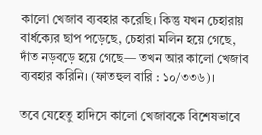কালো খেজাব ব্যবহার করেছি। কিন্তু যখন চেহারায় বার্ধক্যের ছাপ পড়েছে, চেহারা মলিন হয়ে গেছে, দাঁত নড়বড়ে হয়ে গেছে— তখন আর কালো খেজাব ব্যবহার করিনি। (ফাতহুল বারি : ১০/৩৩৬)।

তবে যেহেতু হাদিসে কালো খেজাবকে বিশেষভাবে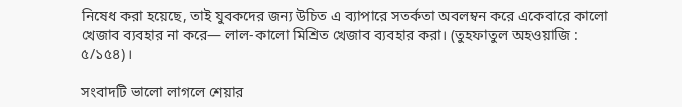নিষেধ করা হয়েছে, তাই যুবকদের জন্য উচিত এ ব্যাপারে সতর্কতা অবলম্বন করে একেবারে কালো খেজাব ব্যবহার না করে— লাল-কালো মিশ্রিত খেজাব ব্যবহার করা। (তুহফাতুল অহওয়াজি : ৫/১৫৪)।

সংবাদটি ভালো লাগলে শেয়ার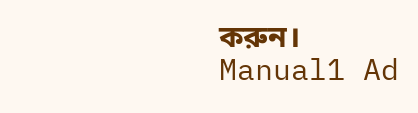করুন।
Manual1 Ad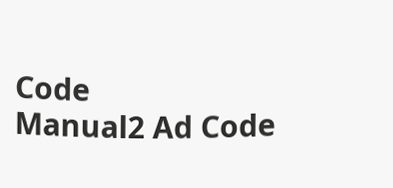Code
Manual2 Ad Code